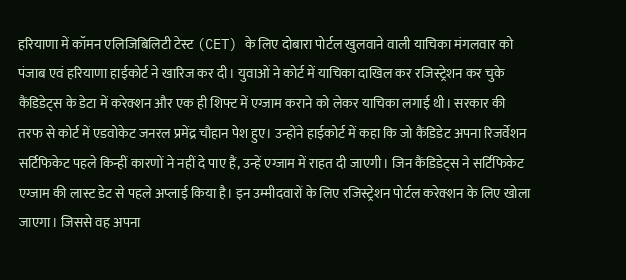हरियाणा में कॉमन एलिजिबिलिटी टेस्ट (CET) के लिए दोबारा पोर्टल खुलवाने वाली याचिका मंगलवार को पंजाब एवं हरियाणा हाईकोर्ट ने खारिज कर दी। युवाओं ने कोर्ट में याचिका दाखिल कर रजिस्ट्रेशन कर चुके कैंडिडेट्स के डेटा में करेक्शन और एक ही शिफ्ट में एग्जाम कराने को लेकर याचिका लगाई थी। सरकार की तरफ से कोर्ट में एडवोकेट जनरल प्रमेंद्र चौहान पेश हुए। उन्होंने हाईकोर्ट में कहा कि जो कैंडिडेट अपना रिजर्वेशन सर्टिफिकेट पहले किन्हीं कारणों ने नहीं दे पाए हैं, उन्हें एग्जाम में राहत दी जाएगी। जिन कैंडिडेट्स ने सर्टिफिकेट एग्जाम की लास्ट डेट से पहले अप्लाई किया है। इन उम्मीदवारों के लिए रजिस्ट्रेशन पोर्टल करेक्शन के लिए खोला जाएगा। जिससे वह अपना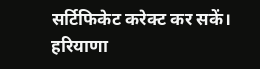सर्टिफिकेट करेक्ट कर सकें। हरियाणा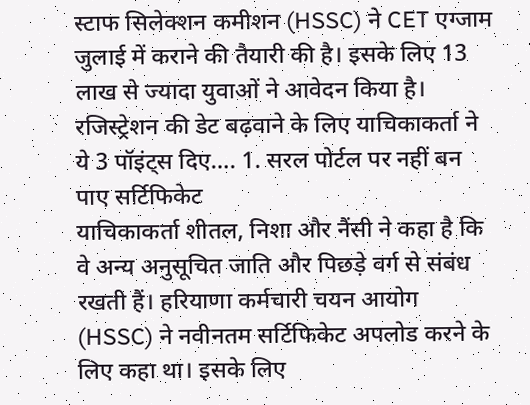स्टाफ सिलेक्शन कमीशन (HSSC) ने CET एग्जाम जुलाई में कराने की तैयारी की है। इसके लिए 13 लाख से ज्यादा युवाओं ने आवेदन किया है। रजिस्ट्रेशन की डेट बढ़वाने के लिए याचिकाकर्ता ने ये 3 पॉइंट्स दिए…. 1. सरल पोर्टल पर नहीं बन पाए सर्टिफिकेट
याचिकाकर्ता शीतल, निशा और नैंसी ने कहा है कि वे अन्य अनुसूचित जाति और पिछड़े वर्ग से संबंध रखती हैं। हरियाणा कर्मचारी चयन आयोग (HSSC) ने नवीनतम सर्टिफिकेट अपलोड करने के लिए कहा था। इसके लिए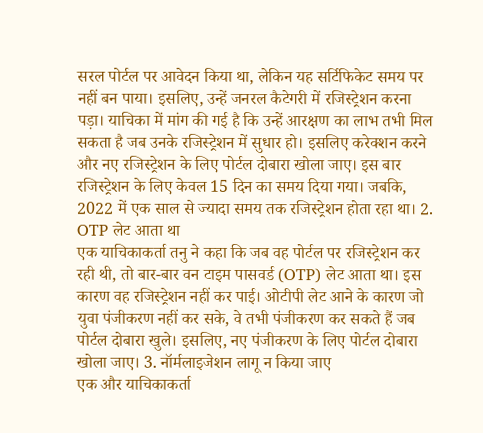सरल पोर्टल पर आवेदन किया था, लेकिन यह सर्टिफिकेट समय पर नहीं बन पाया। इसलिए, उन्हें जनरल कैटेगरी में रजिस्ट्रेशन करना पड़ा। याचिका में मांग की गई है कि उन्हें आरक्षण का लाभ तभी मिल सकता है जब उनके रजिस्ट्रेशन में सुधार हो। इसलिए करेक्शन करने और नए रजिस्ट्रेशन के लिए पोर्टल दोबारा खोला जाए। इस बार रजिस्ट्रेशन के लिए केवल 15 दिन का समय दिया गया। जबकि, 2022 में एक साल से ज्यादा समय तक रजिस्ट्रेशन होता रहा था। 2. OTP लेट आता था
एक याचिकाकर्ता तनु ने कहा कि जब वह पोर्टल पर रजिस्ट्रेशन कर रही थी, तो बार-बार वन टाइम पासवर्ड (OTP) लेट आता था। इस कारण वह रजिस्ट्रेशन नहीं कर पाई। ओटीपी लेट आने के कारण जो युवा पंजीकरण नहीं कर सके, वे तभी पंजीकरण कर सकते हैं जब पोर्टल दोबारा खुले। इसलिए, नए पंजीकरण के लिए पोर्टल दोबारा खोला जाए। 3. नॉर्मलाइजेशन लागू न किया जाए
एक और याचिकाकर्ता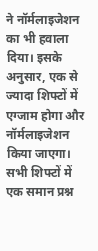ने नॉर्मलाइजेशन का भी हवाला दिया। इसके अनुसार, एक से ज्यादा शिफ्टों में एग्जाम होगा और नॉर्मलाइजेशन किया जाएगा। सभी शिफ्टों में एक समान प्रश्न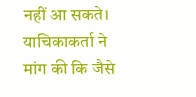नहीं आ सकते। याचिकाकर्ता ने मांग की कि जैसे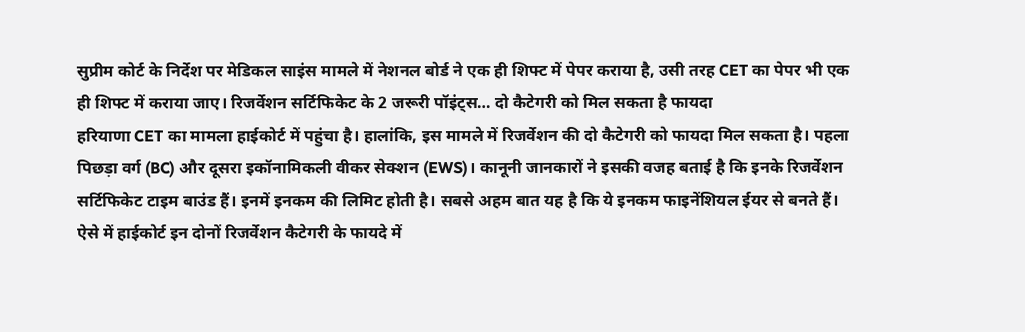सुप्रीम कोर्ट के निर्देश पर मेडिकल साइंस मामले में नेशनल बोर्ड ने एक ही शिफ्ट में पेपर कराया है, उसी तरह CET का पेपर भी एक ही शिफ्ट में कराया जाए। रिजर्वेशन सर्टिफिकेट के 2 जरूरी पॉइंट्स… दो कैटेगरी को मिल सकता है फायदा
हरियाणा CET का मामला हाईकोर्ट में पहुंचा है। हालांकि, इस मामले में रिजर्वेशन की दो कैटेगरी को फायदा मिल सकता है। पहला पिछड़ा वर्ग (BC) और दूसरा इकॉनामिकली वीकर सेक्शन (EWS)। कानूनी जानकारों ने इसकी वजह बताई है कि इनके रिजर्वेशन सर्टिफिकेट टाइम बाउंड हैं। इनमें इनकम की लिमिट होती है। सबसे अहम बात यह है कि ये इनकम फाइनेंशियल ईयर से बनते हैं। ऐसे में हाईकोर्ट इन दोनों रिजर्वेशन कैटेगरी के फायदे में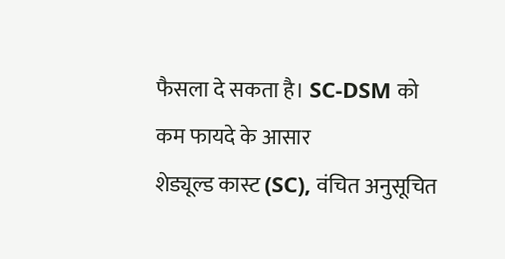फैसला दे सकता है। SC-DSM को कम फायदे के आसार
शेड्यूल्ड कास्ट (SC), वंचित अनुसूचित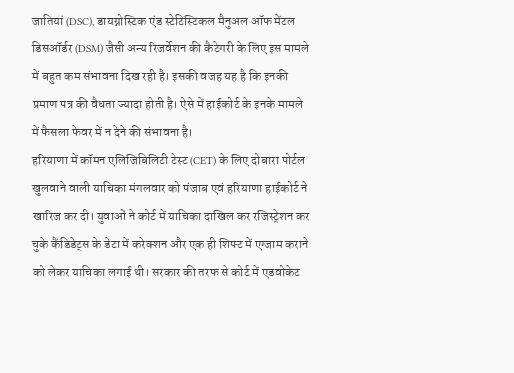जातियां (DSC), डायग्नोस्टिक एंड स्टेटिस्टिकल मैनुअल ऑफ मेंटल डिसऑर्डर (DSM) जैसी अन्य रिजर्वेशन की कैटेगरी के लिए इस मामले में बहुत कम संभावना दिख रही है। इसकी वजह यह है कि इनकी प्रमाण पत्र की वैधता ज्यादा होती है। ऐसे में हाईकोर्ट के इनके मामले में फैसला फेवर में न देने की संभावना है।
हरियाणा में कॉमन एलिजिबिलिटी टेस्ट (CET) के लिए दोबारा पोर्टल खुलवाने वाली याचिका मंगलवार को पंजाब एवं हरियाणा हाईकोर्ट ने खारिज कर दी। युवाओं ने कोर्ट में याचिका दाखिल कर रजिस्ट्रेशन कर चुके कैंडिडेट्स के डेटा में करेक्शन और एक ही शिफ्ट में एग्जाम कराने को लेकर याचिका लगाई थी। सरकार की तरफ से कोर्ट में एडवोकेट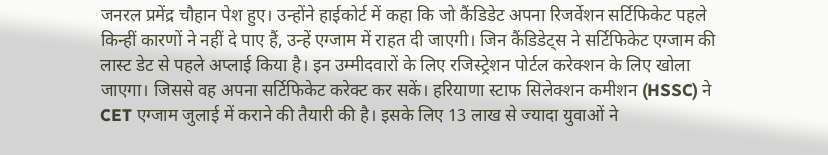जनरल प्रमेंद्र चौहान पेश हुए। उन्होंने हाईकोर्ट में कहा कि जो कैंडिडेट अपना रिजर्वेशन सर्टिफिकेट पहले किन्हीं कारणों ने नहीं दे पाए हैं, उन्हें एग्जाम में राहत दी जाएगी। जिन कैंडिडेट्स ने सर्टिफिकेट एग्जाम की लास्ट डेट से पहले अप्लाई किया है। इन उम्मीदवारों के लिए रजिस्ट्रेशन पोर्टल करेक्शन के लिए खोला जाएगा। जिससे वह अपना सर्टिफिकेट करेक्ट कर सकें। हरियाणा स्टाफ सिलेक्शन कमीशन (HSSC) ने CET एग्जाम जुलाई में कराने की तैयारी की है। इसके लिए 13 लाख से ज्यादा युवाओं ने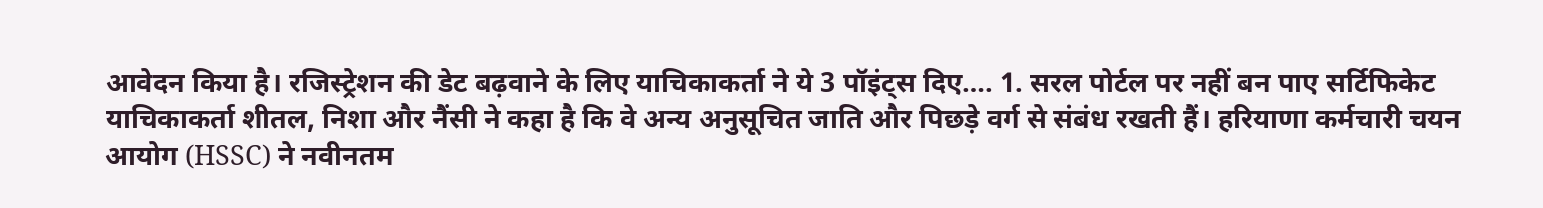आवेदन किया है। रजिस्ट्रेशन की डेट बढ़वाने के लिए याचिकाकर्ता ने ये 3 पॉइंट्स दिए…. 1. सरल पोर्टल पर नहीं बन पाए सर्टिफिकेट
याचिकाकर्ता शीतल, निशा और नैंसी ने कहा है कि वे अन्य अनुसूचित जाति और पिछड़े वर्ग से संबंध रखती हैं। हरियाणा कर्मचारी चयन आयोग (HSSC) ने नवीनतम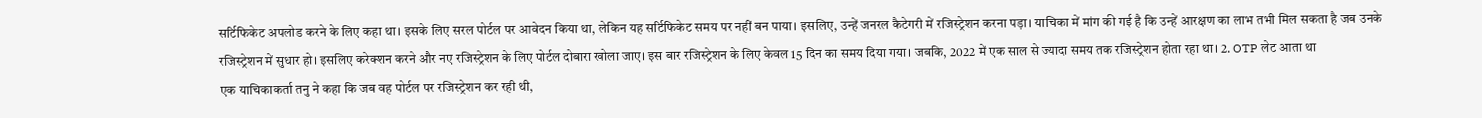सर्टिफिकेट अपलोड करने के लिए कहा था। इसके लिए सरल पोर्टल पर आवेदन किया था, लेकिन यह सर्टिफिकेट समय पर नहीं बन पाया। इसलिए, उन्हें जनरल कैटेगरी में रजिस्ट्रेशन करना पड़ा। याचिका में मांग की गई है कि उन्हें आरक्षण का लाभ तभी मिल सकता है जब उनके रजिस्ट्रेशन में सुधार हो। इसलिए करेक्शन करने और नए रजिस्ट्रेशन के लिए पोर्टल दोबारा खोला जाए। इस बार रजिस्ट्रेशन के लिए केवल 15 दिन का समय दिया गया। जबकि, 2022 में एक साल से ज्यादा समय तक रजिस्ट्रेशन होता रहा था। 2. OTP लेट आता था
एक याचिकाकर्ता तनु ने कहा कि जब वह पोर्टल पर रजिस्ट्रेशन कर रही थी,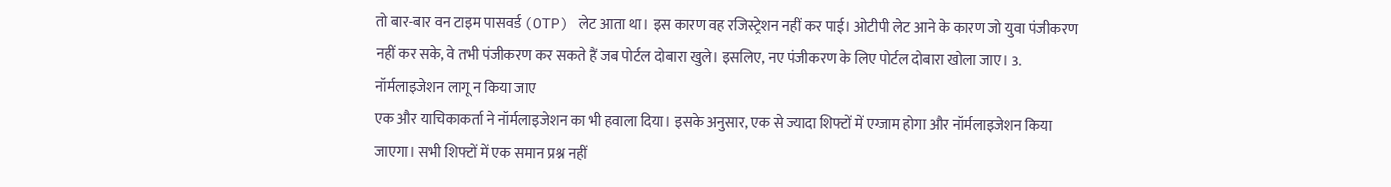तो बार-बार वन टाइम पासवर्ड (OTP) लेट आता था। इस कारण वह रजिस्ट्रेशन नहीं कर पाई। ओटीपी लेट आने के कारण जो युवा पंजीकरण नहीं कर सके, वे तभी पंजीकरण कर सकते हैं जब पोर्टल दोबारा खुले। इसलिए, नए पंजीकरण के लिए पोर्टल दोबारा खोला जाए। 3. नॉर्मलाइजेशन लागू न किया जाए
एक और याचिकाकर्ता ने नॉर्मलाइजेशन का भी हवाला दिया। इसके अनुसार, एक से ज्यादा शिफ्टों में एग्जाम होगा और नॉर्मलाइजेशन किया जाएगा। सभी शिफ्टों में एक समान प्रश्न नहीं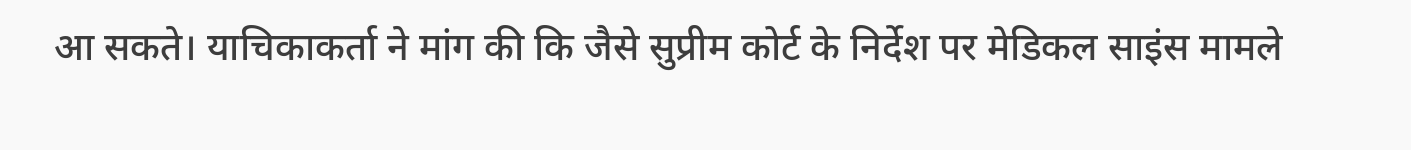आ सकते। याचिकाकर्ता ने मांग की कि जैसे सुप्रीम कोर्ट के निर्देश पर मेडिकल साइंस मामले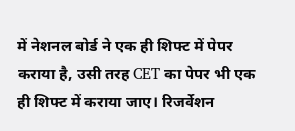में नेशनल बोर्ड ने एक ही शिफ्ट में पेपर कराया है, उसी तरह CET का पेपर भी एक ही शिफ्ट में कराया जाए। रिजर्वेशन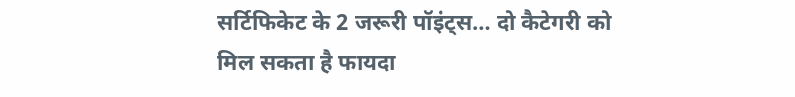सर्टिफिकेट के 2 जरूरी पॉइंट्स… दो कैटेगरी को मिल सकता है फायदा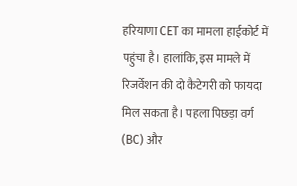हरियाणा CET का मामला हाईकोर्ट में पहुंचा है। हालांकि, इस मामले में रिजर्वेशन की दो कैटेगरी को फायदा मिल सकता है। पहला पिछड़ा वर्ग (BC) और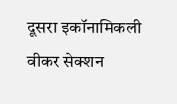दूसरा इकॉनामिकली वीकर सेक्शन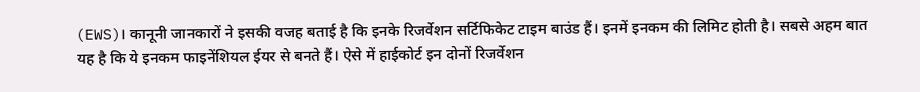(EWS)। कानूनी जानकारों ने इसकी वजह बताई है कि इनके रिजर्वेशन सर्टिफिकेट टाइम बाउंड हैं। इनमें इनकम की लिमिट होती है। सबसे अहम बात यह है कि ये इनकम फाइनेंशियल ईयर से बनते हैं। ऐसे में हाईकोर्ट इन दोनों रिजर्वेशन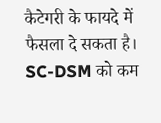कैटेगरी के फायदे में फैसला दे सकता है। SC-DSM को कम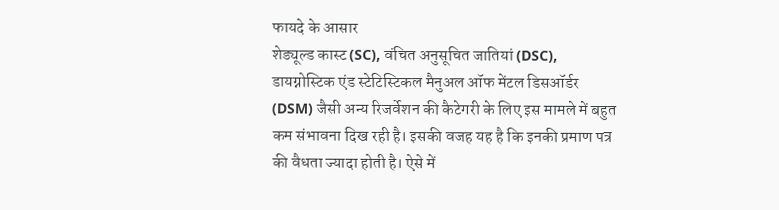फायदे के आसार
शेड्यूल्ड कास्ट (SC), वंचित अनुसूचित जातियां (DSC), डायग्नोस्टिक एंड स्टेटिस्टिकल मैनुअल ऑफ मेंटल डिसऑर्डर (DSM) जैसी अन्य रिजर्वेशन की कैटेगरी के लिए इस मामले में बहुत कम संभावना दिख रही है। इसकी वजह यह है कि इनकी प्रमाण पत्र की वैधता ज्यादा होती है। ऐसे में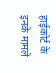हाईकोर्ट के इनके मामले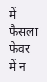में फैसला फेवर में न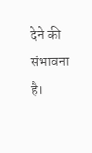देने की संभावना है।